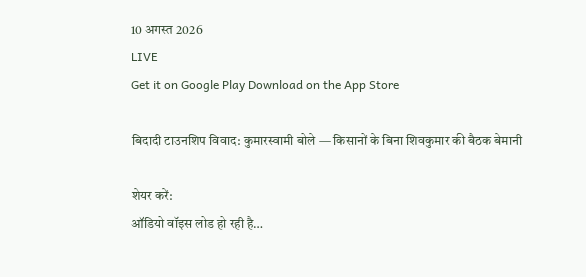10 अगस्त 2026
LIVE
Get it on Google Play Download on the App Store

बिदादी टाउनशिप विवाद: कुमारस्वामी बोले — किसानों के बिना शिवकुमार की बैठक बेमानी

शेयर करें:
ऑडियो वॉइस लोड हो रही है…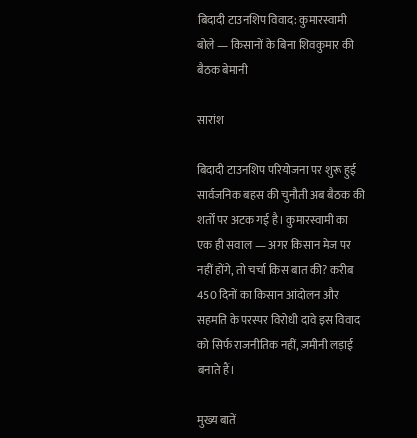बिदादी टाउनशिप विवाद: कुमारस्वामी बोले — किसानों के बिना शिवकुमार की बैठक बेमानी

सारांश

बिदादी टाउनशिप परियोजना पर शुरू हुई सार्वजनिक बहस की चुनौती अब बैठक की शर्तों पर अटक गई है। कुमारस्वामी का एक ही सवाल — अगर किसान मेज पर नहीं होंगे, तो चर्चा किस बात की? करीब 450 दिनों का किसान आंदोलन और सहमति के परस्पर विरोधी दावे इस विवाद को सिर्फ राजनीतिक नहीं, ज़मीनी लड़ाई बनाते हैं।

मुख्य बातें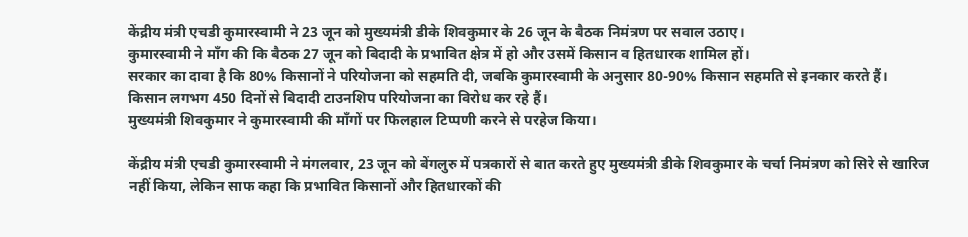केंद्रीय मंत्री एचडी कुमारस्वामी ने 23 जून को मुख्यमंत्री डीके शिवकुमार के 26 जून के बैठक निमंत्रण पर सवाल उठाए।
कुमारस्वामी ने माँग की कि बैठक 27 जून को बिदादी के प्रभावित क्षेत्र में हो और उसमें किसान व हितधारक शामिल हों।
सरकार का दावा है कि 80% किसानों ने परियोजना को सहमति दी, जबकि कुमारस्वामी के अनुसार 80-90% किसान सहमति से इनकार करते हैं।
किसान लगभग 450 दिनों से बिदादी टाउनशिप परियोजना का विरोध कर रहे हैं।
मुख्यमंत्री शिवकुमार ने कुमारस्वामी की माँगों पर फिलहाल टिप्पणी करने से परहेज किया।

केंद्रीय मंत्री एचडी कुमारस्वामी ने मंगलवार, 23 जून को बेंगलुरु में पत्रकारों से बात करते हुए मुख्यमंत्री डीके शिवकुमार के चर्चा निमंत्रण को सिरे से खारिज नहीं किया, लेकिन साफ कहा कि प्रभावित किसानों और हितधारकों की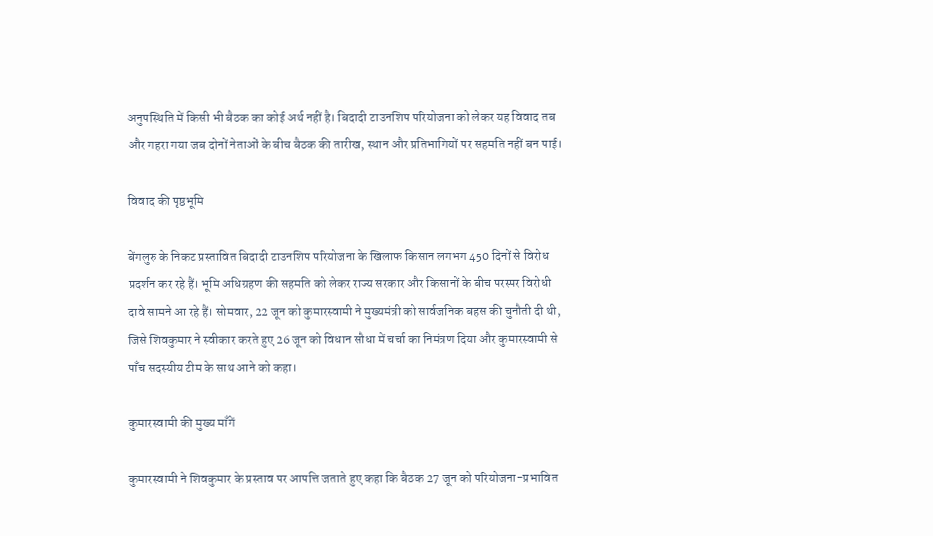अनुपस्थिति में किसी भी बैठक का कोई अर्थ नहीं है। बिदादी टाउनशिप परियोजना को लेकर यह विवाद तब और गहरा गया जब दोनों नेताओं के बीच बैठक की तारीख, स्थान और प्रतिभागियों पर सहमति नहीं बन पाई।

विवाद की पृष्ठभूमि

बेंगलुरु के निकट प्रस्तावित बिदादी टाउनशिप परियोजना के खिलाफ किसान लगभग 450 दिनों से विरोध प्रदर्शन कर रहे हैं। भूमि अधिग्रहण की सहमति को लेकर राज्य सरकार और किसानों के बीच परस्पर विरोधी दावे सामने आ रहे हैं। सोमवार, 22 जून को कुमारस्वामी ने मुख्यमंत्री को सार्वजनिक बहस की चुनौती दी थी, जिसे शिवकुमार ने स्वीकार करते हुए 26 जून को विधान सौधा में चर्चा का निमंत्रण दिया और कुमारस्वामी से पाँच सदस्यीय टीम के साथ आने को कहा।

कुमारस्वामी की मुख्य माँगें

कुमारस्वामी ने शिवकुमार के प्रस्ताव पर आपत्ति जताते हुए कहा कि बैठक 27 जून को परियोजना-प्रभावित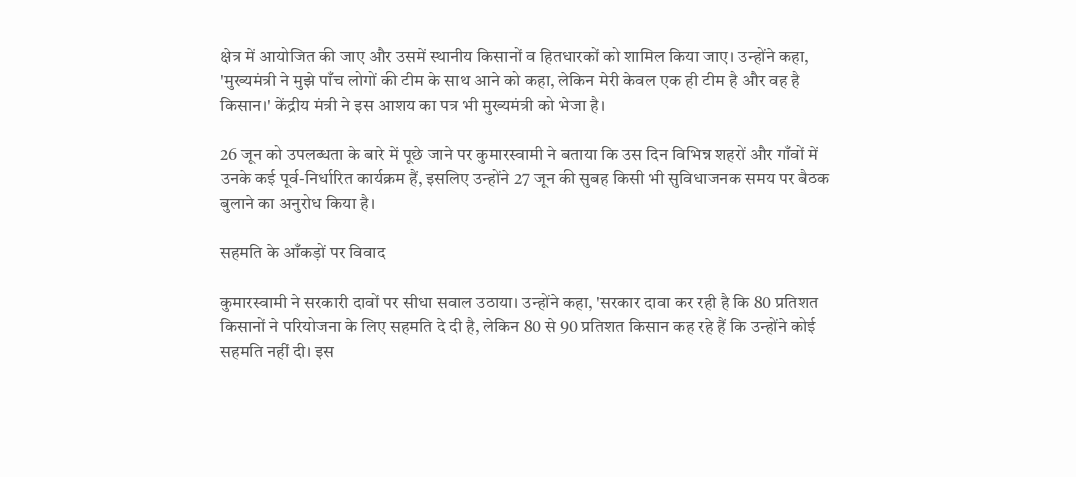क्षेत्र में आयोजित की जाए और उसमें स्थानीय किसानों व हितधारकों को शामिल किया जाए। उन्होंने कहा, 'मुख्यमंत्री ने मुझे पाँच लोगों की टीम के साथ आने को कहा, लेकिन मेरी केवल एक ही टीम है और वह है किसान।' केंद्रीय मंत्री ने इस आशय का पत्र भी मुख्यमंत्री को भेजा है।

26 जून को उपलब्धता के बारे में पूछे जाने पर कुमारस्वामी ने बताया कि उस दिन विभिन्न शहरों और गाँवों में उनके कई पूर्व-निर्धारित कार्यक्रम हैं, इसलिए उन्होंने 27 जून की सुबह किसी भी सुविधाजनक समय पर बैठक बुलाने का अनुरोध किया है।

सहमति के आँकड़ों पर विवाद

कुमारस्वामी ने सरकारी दावों पर सीधा सवाल उठाया। उन्होंने कहा, 'सरकार दावा कर रही है कि 80 प्रतिशत किसानों ने परियोजना के लिए सहमति दे दी है, लेकिन 80 से 90 प्रतिशत किसान कह रहे हैं कि उन्होंने कोई सहमति नहीं दी। इस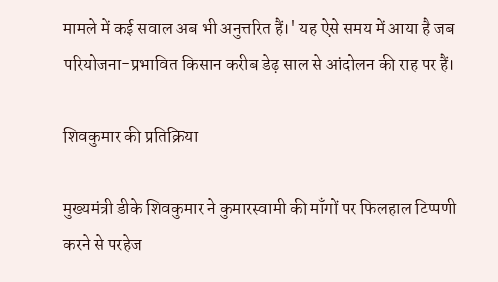मामले में कई सवाल अब भी अनुत्तरित हैं।' यह ऐसे समय में आया है जब परियोजना-प्रभावित किसान करीब डेढ़ साल से आंदोलन की राह पर हैं।

शिवकुमार की प्रतिक्रिया

मुख्यमंत्री डीके शिवकुमार ने कुमारस्वामी की माँगों पर फिलहाल टिप्पणी करने से परहेज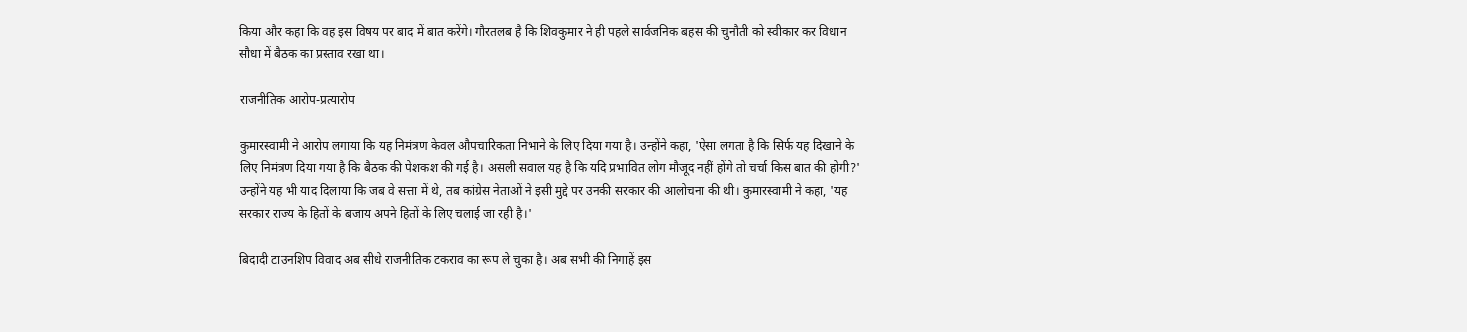किया और कहा कि वह इस विषय पर बाद में बात करेंगे। गौरतलब है कि शिवकुमार ने ही पहले सार्वजनिक बहस की चुनौती को स्वीकार कर विधान सौधा में बैठक का प्रस्ताव रखा था।

राजनीतिक आरोप-प्रत्यारोप

कुमारस्वामी ने आरोप लगाया कि यह निमंत्रण केवल औपचारिकता निभाने के लिए दिया गया है। उन्होंने कहा, 'ऐसा लगता है कि सिर्फ यह दिखाने के लिए निमंत्रण दिया गया है कि बैठक की पेशकश की गई है। असली सवाल यह है कि यदि प्रभावित लोग मौजूद नहीं होंगे तो चर्चा किस बात की होगी?' उन्होंने यह भी याद दिलाया कि जब वे सत्ता में थे, तब कांग्रेस नेताओं ने इसी मुद्दे पर उनकी सरकार की आलोचना की थी। कुमारस्वामी ने कहा, 'यह सरकार राज्य के हितों के बजाय अपने हितों के लिए चलाई जा रही है।'

बिदादी टाउनशिप विवाद अब सीधे राजनीतिक टकराव का रूप ले चुका है। अब सभी की निगाहें इस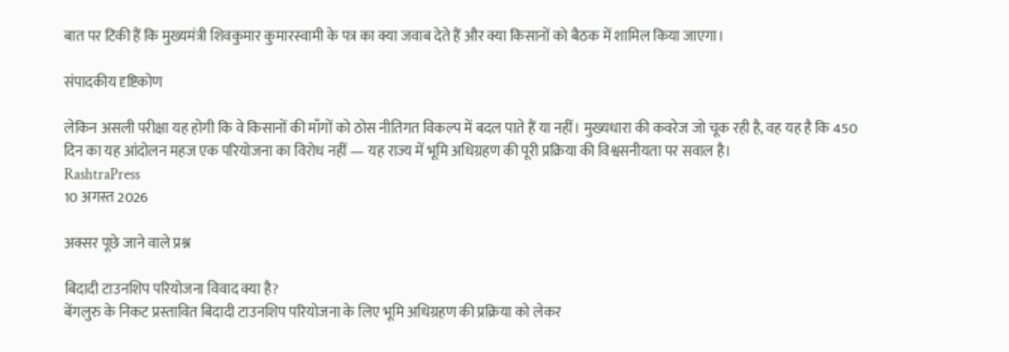बात पर टिकी हैं कि मुख्यमंत्री शिवकुमार कुमारस्वामी के पत्र का क्या जवाब देते हैं और क्या किसानों को बैठक में शामिल किया जाएगा।

संपादकीय दृष्टिकोण

लेकिन असली परीक्षा यह होगी कि वे किसानों की माँगों को ठोस नीतिगत विकल्प में बदल पाते हैं या नहीं। मुख्यधारा की कवरेज जो चूक रही है, वह यह है कि 450 दिन का यह आंदोलन महज एक परियोजना का विरोध नहीं — यह राज्य में भूमि अधिग्रहण की पूरी प्रक्रिया की विश्वसनीयता पर सवाल है।
RashtraPress
10 अगस्त 2026

अक्सर पूछे जाने वाले प्रश्न

बिदादी टाउनशिप परियोजना विवाद क्या है?
बेंगलुरु के निकट प्रस्तावित बिदादी टाउनशिप परियोजना के लिए भूमि अधिग्रहण की प्रक्रिया को लेकर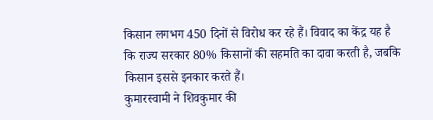किसान लगभग 450 दिनों से विरोध कर रहे हैं। विवाद का केंद्र यह है कि राज्य सरकार 80% किसानों की सहमति का दावा करती है, जबकि किसान इससे इनकार करते हैं।
कुमारस्वामी ने शिवकुमार की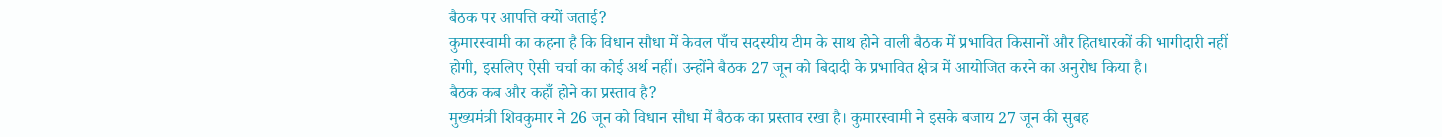बैठक पर आपत्ति क्यों जताई?
कुमारस्वामी का कहना है कि विधान सौधा में केवल पाँच सदस्यीय टीम के साथ होने वाली बैठक में प्रभावित किसानों और हितधारकों की भागीदारी नहीं होगी, इसलिए ऐसी चर्चा का कोई अर्थ नहीं। उन्होंने बैठक 27 जून को बिदादी के प्रभावित क्षेत्र में आयोजित करने का अनुरोध किया है।
बैठक कब और कहाँ होने का प्रस्ताव है?
मुख्यमंत्री शिवकुमार ने 26 जून को विधान सौधा में बैठक का प्रस्ताव रखा है। कुमारस्वामी ने इसके बजाय 27 जून की सुबह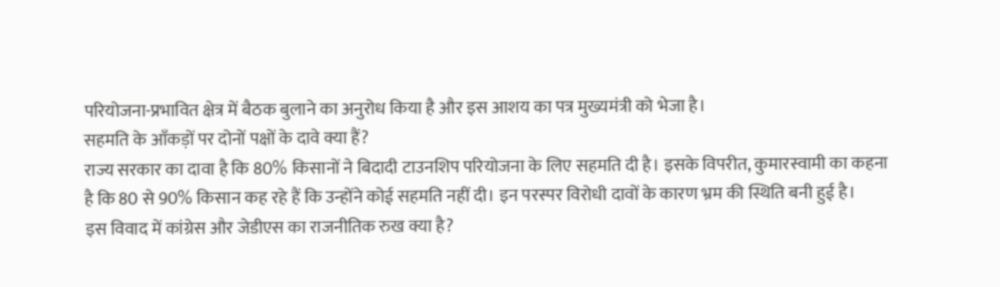परियोजना-प्रभावित क्षेत्र में बैठक बुलाने का अनुरोध किया है और इस आशय का पत्र मुख्यमंत्री को भेजा है।
सहमति के आँकड़ों पर दोनों पक्षों के दावे क्या हैं?
राज्य सरकार का दावा है कि 80% किसानों ने बिदादी टाउनशिप परियोजना के लिए सहमति दी है। इसके विपरीत, कुमारस्वामी का कहना है कि 80 से 90% किसान कह रहे हैं कि उन्होंने कोई सहमति नहीं दी। इन परस्पर विरोधी दावों के कारण भ्रम की स्थिति बनी हुई है।
इस विवाद में कांग्रेस और जेडीएस का राजनीतिक रुख क्या है?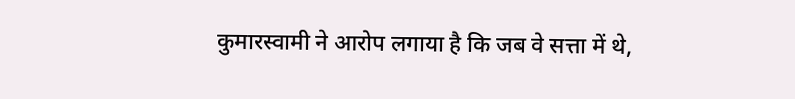कुमारस्वामी ने आरोप लगाया है कि जब वे सत्ता में थे,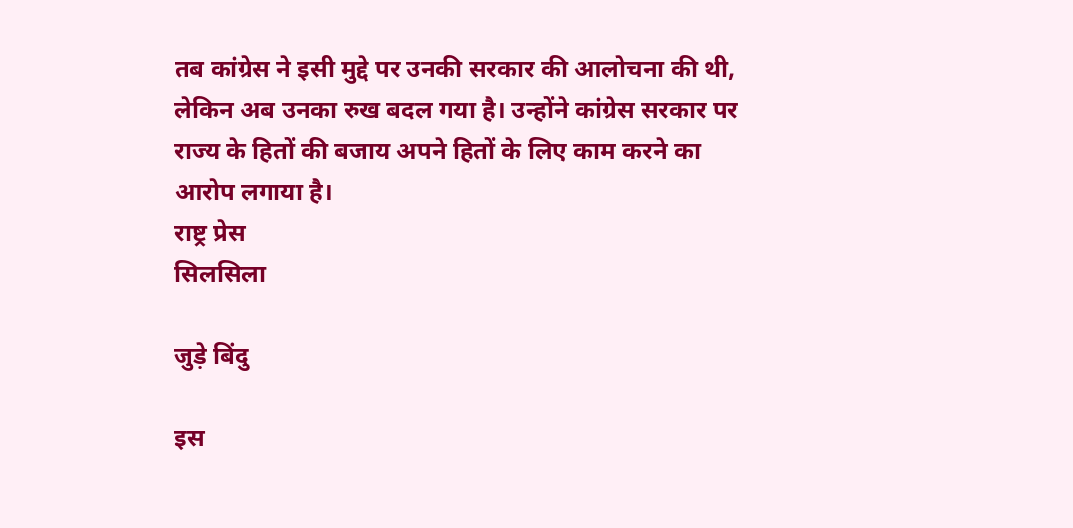तब कांग्रेस ने इसी मुद्दे पर उनकी सरकार की आलोचना की थी, लेकिन अब उनका रुख बदल गया है। उन्होंने कांग्रेस सरकार पर राज्य के हितों की बजाय अपने हितों के लिए काम करने का आरोप लगाया है।
राष्ट्र प्रेस
सिलसिला

जुड़े बिंदु

इस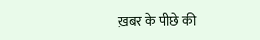ख़बर के पीछे की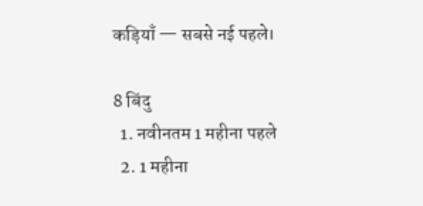कड़ियाँ — सबसे नई पहले।

8 बिंदु
  1. नवीनतम 1 महीना पहले
  2. 1 महीना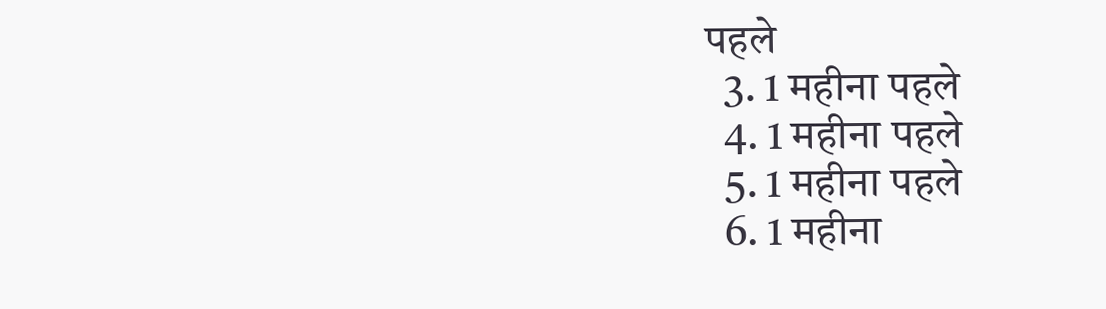पहले
  3. 1 महीना पहले
  4. 1 महीना पहले
  5. 1 महीना पहले
  6. 1 महीना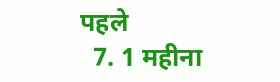पहले
  7. 1 महीना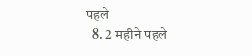पहले
  8. 2 महीने पहले